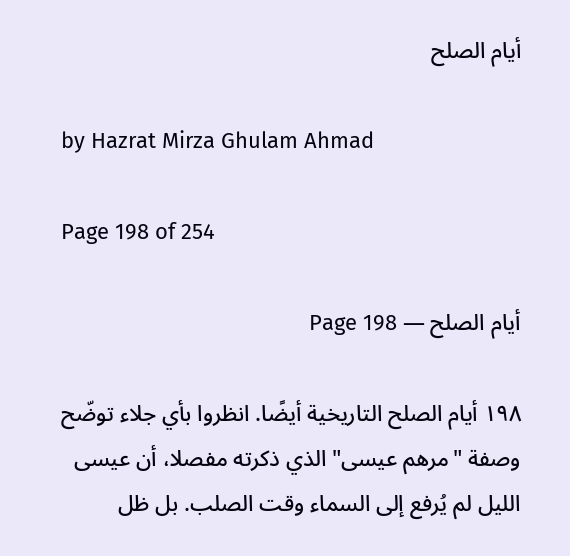أيام الصلح

by Hazrat Mirza Ghulam Ahmad

Page 198 of 254

أيام الصلح — Page 198

۱۹۸ أيام الصلح التاريخية أيضًا. انظروا بأي جلاء توضّح وصفة "مرهم عيسى" الذي ذكرته مفصلا، أن عيسى الليل لم يُرفع إلى السماء وقت الصلب. بل ظل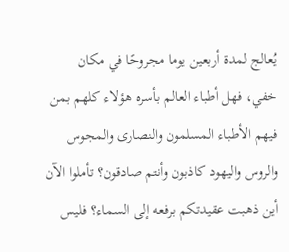يُعالج لمدة أربعين يوما مجروحًا في مكان خفي، فهل أطباء العالم بأسره هؤلاء كلهم بمن فيهم الأطباء المسلمون والنصارى والمجوس والروس واليهود كاذبون وأنتم صادقون؟ تأملوا الآن أين ذهبت عقيدتكم برفعه إلى السماء؟ فليس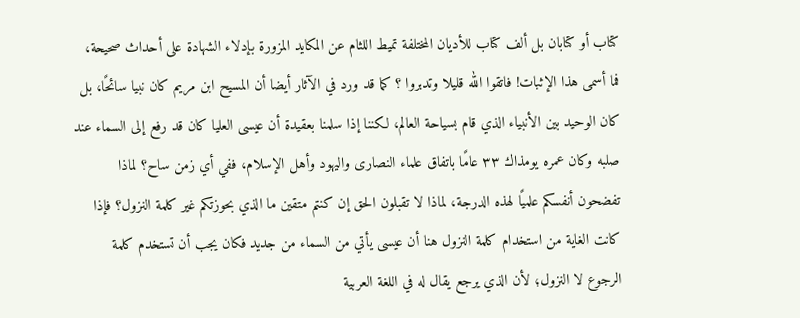كتاب أو كتابان بل ألف كتاب للأديان المختلفة تميط اللثام عن المكايد المزورة بإدلاء الشهادة على أحداث صحيحة، فما أسمى هذا الإثبات! فاتقوا الله قليلا وتدبروا ؟ كما قد ورد في الآثار أيضا أن المسيح ابن مريم كان نبيا سائحًا، بل كان الوحيد بين الأنبياء الذي قام بسياحة العالم، لكننا إذا سلمنا بعقيدة أن عيسى العليا كان قد رفع إلى السماء عند صلبه وكان عمره يومذاك ٣٣ عامًا باتفاق علماء النصارى واليهود وأهل الإسلام، ففي أي زمن ساح؟ لماذا تفضحون أنفسكم علميًا لهذه الدرجة، لماذا لا تقبلون الحق إن كنتم متقين ما الذي بحوزتكم غير كلمة النزول؟ فإذا كانت الغاية من استخدام كلمة النزول هنا أن عيسى يأتي من السماء من جديد فكان يجب أن تستخدم كلمة الرجوع لا النزول؛ لأن الذي يرجع يقال له في اللغة العربية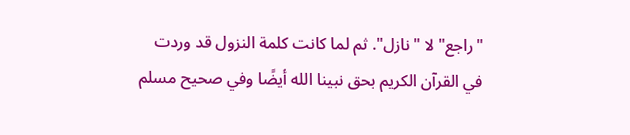"راجع" لا "نازل". ثم لما كانت كلمة النزول قد وردت في القرآن الكريم بحق نبينا الله أيضًا وفي صحيح مسلم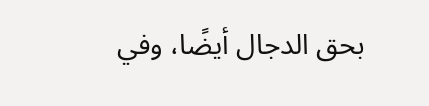بحق الدجال أيضًا، وفي